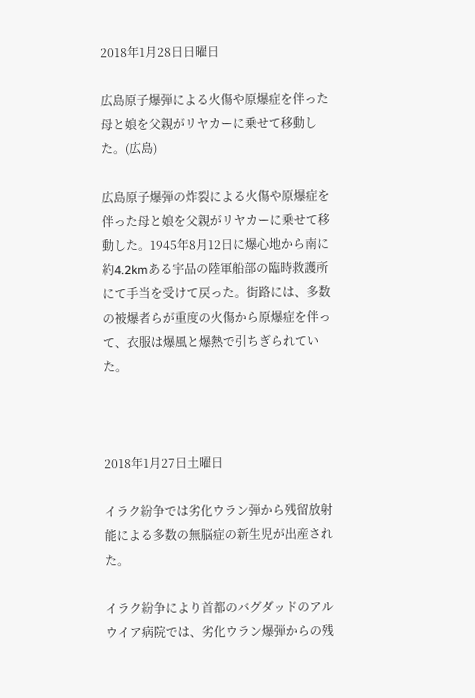2018年1月28日日曜日

広島原子爆弾による火傷や原爆症を伴った母と娘を父親がリヤカーに乗せて移動した。(広島)

広島原子爆弾の炸裂による火傷や原爆症を伴った母と娘を父親がリヤカーに乗せて移動した。1945年8月12日に爆心地から南に約4.2kmある宇品の陸軍船部の臨時救護所にて手当を受けて戻った。街路には、多数の被爆者らが重度の火傷から原爆症を伴って、衣服は爆風と爆熱で引ちぎられていた。



2018年1月27日土曜日

イラク紛争では劣化ウラン弾から残留放射能による多数の無脳症の新生児が出産された。

イラク紛争により首都のバグダッドのアルウイア病院では、劣化ウラン爆弾からの残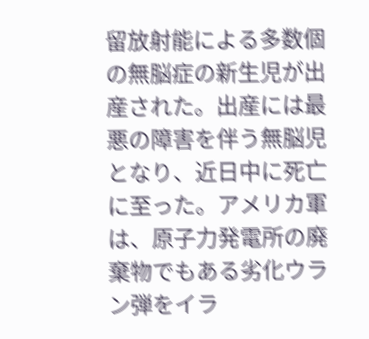留放射能による多数個の無脳症の新生児が出産された。出産には最悪の障害を伴う無脳児となり、近日中に死亡に至った。アメリカ軍は、原子力発電所の廃棄物でもある劣化ウラン弾をイラ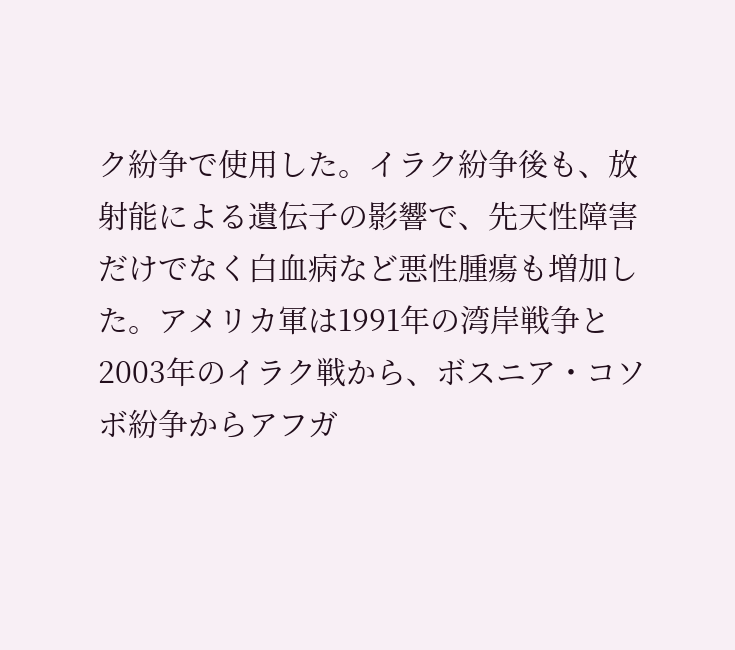ク紛争で使用した。イラク紛争後も、放射能による遺伝子の影響で、先天性障害だけでなく白血病など悪性腫瘍も増加した。アメリカ軍は1991年の湾岸戦争と2003年のイラク戦から、ボスニア・コソボ紛争からアフガ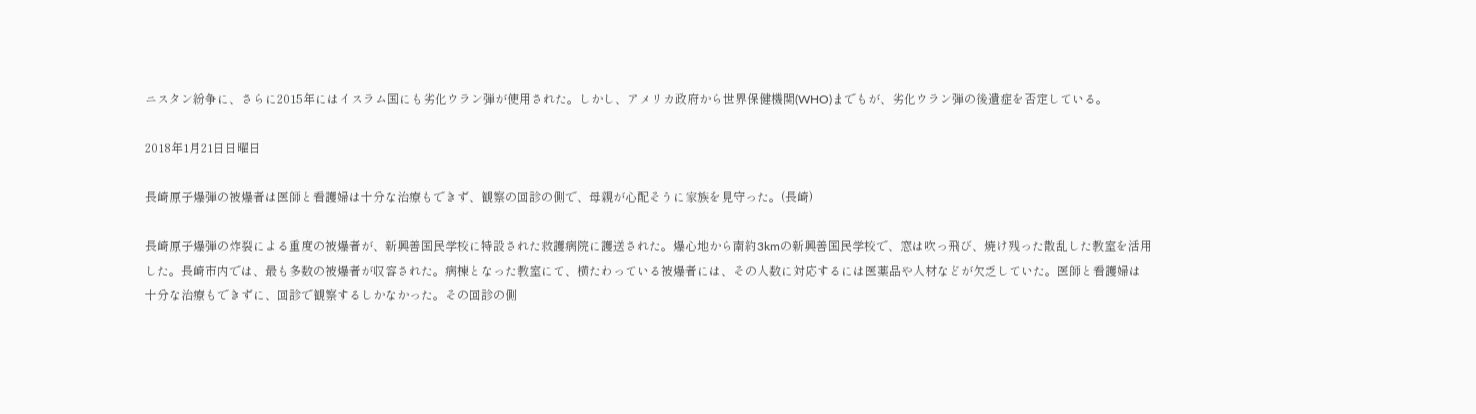ニスタン紛争に、さらに2015年にはイスラム国にも劣化ウラン弾が使用された。しかし、アメリカ政府から世界保健機関(WHO)までもが、劣化ウラン弾の後遺症を否定している。

2018年1月21日日曜日

長崎原子爆弾の被爆者は医師と看護婦は十分な治療もできず、観察の回診の側で、母親が心配そうに家族を見守った。(長崎)

長崎原子爆弾の炸裂による重度の被爆者が、新興善国民学校に特設された救護病院に護送された。爆心地から南約3kmの新興善国民学校で、窓は吹っ飛び、焼け残った散乱した教室を活用した。長崎市内では、最も多数の被爆者が収容された。病棟となった教室にて、横たわっている被爆者には、その人数に対応するには医薬品や人材などが欠乏していた。医師と看護婦は十分な治療もできずに、回診で観察するしかなかった。その回診の側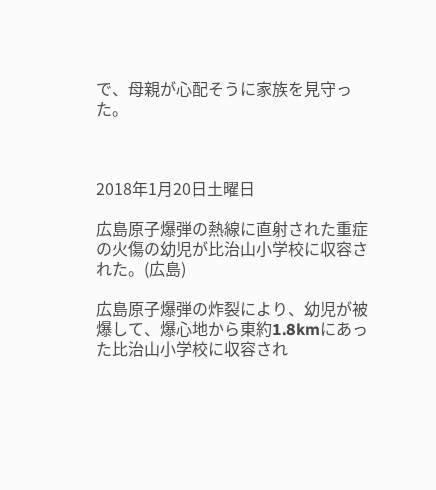で、母親が心配そうに家族を見守った。



2018年1月20日土曜日

広島原子爆弾の熱線に直射された重症の火傷の幼児が比治山小学校に収容された。(広島)

広島原子爆弾の炸裂により、幼児が被爆して、爆心地から東約1.8kmにあった比治山小学校に収容され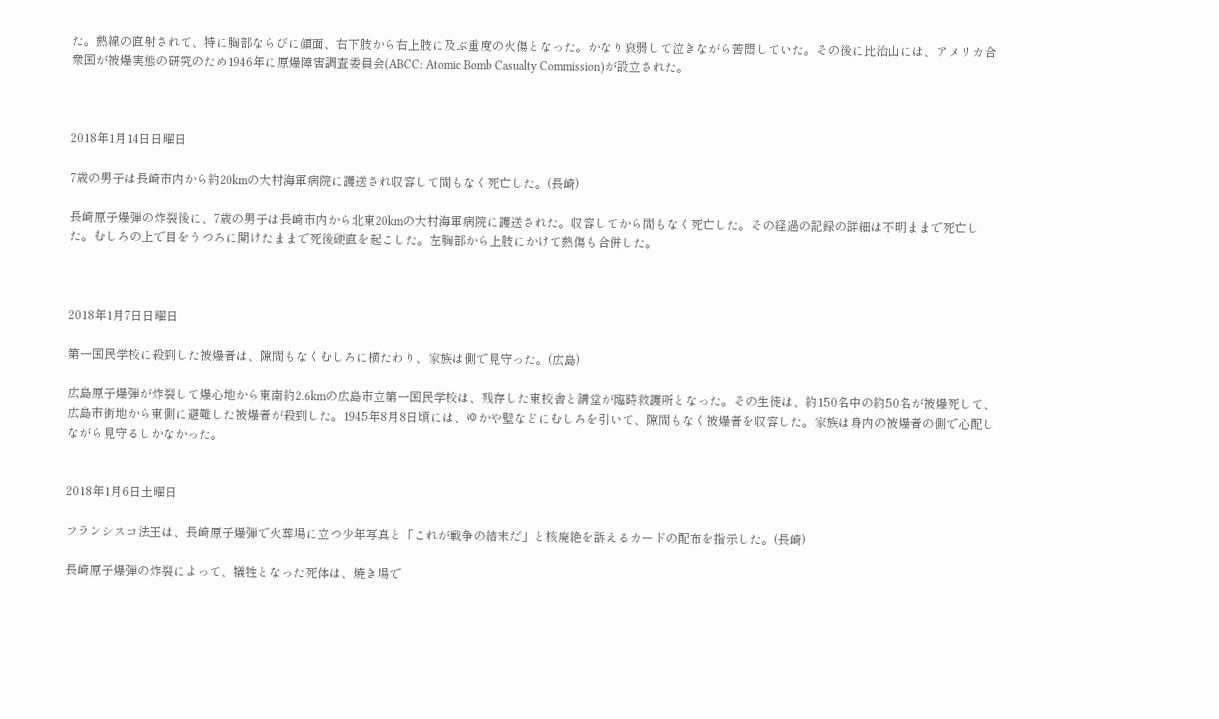た。熱線の直射されて、特に胸部ならびに顔面、右下肢から右上肢に及ぶ重度の火傷となった。かなり衰弱して泣きながら苦悶していた。その後に比治山には、アメリカ合衆国が被爆実態の研究のため1946年に原爆障害調査委員会(ABCC: Atomic Bomb Casualty Commission)が設立された。



2018年1月14日日曜日

7歳の男子は長崎市内から約20kmの大村海軍病院に護送され収容して間もなく死亡した。(長崎)

長崎原子爆弾の炸裂後に、7歳の男子は長崎市内から北東20kmの大村海軍病院に護送された。収容してから間もなく死亡した。その経過の記録の詳細は不明ままで死亡した。むしろの上で目をうつろに開けたままで死後硬直を起こした。左胸部から上肢にかけて熱傷も合併した。



2018年1月7日日曜日

第一国民学校に殺到した被爆者は、隙間もなくむしろに横たわり、家族は側で見守った。(広島)

広島原子爆弾が炸裂して爆心地から東南約2.6kmの広島市立第一国民学校は、残存した東校舎と講堂が臨時救護所となった。その生徒は、約150名中の約50名が被爆死して、広島市街地から東側に避難した被爆者が殺到した。1945年8月8日頃には、ゆかや壁などにむしろを引いて、隙間もなく被爆者を収容した。家族は身内の被爆者の側で心配しながら見守るしかなかった。


2018年1月6日土曜日

フランシスコ法王は、長崎原子爆弾で火葬場に立つ少年写真と「これが戦争の結末だ」と核廃絶を訴えるカードの配布を指示した。(長崎)

長崎原子爆弾の炸裂によって、犠牲となった死体は、焼き場で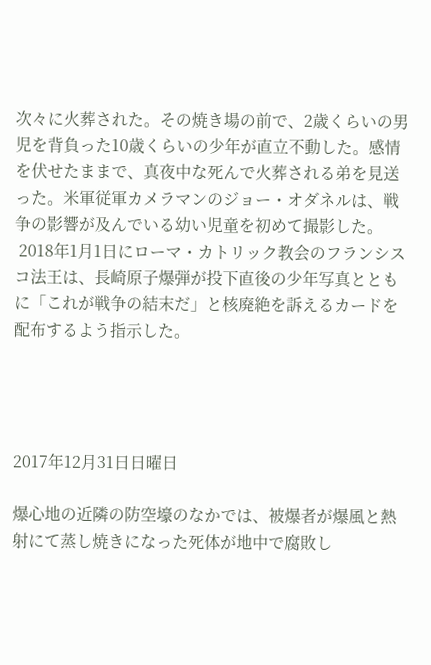次々に火葬された。その焼き場の前で、2歳くらいの男児を背負った10歳くらいの少年が直立不動した。感情を伏せたままで、真夜中な死んで火葬される弟を見送った。米軍従軍カメラマンのジョー・オダネルは、戦争の影響が及んでいる幼い児童を初めて撮影した。
 2018年1月1日にローマ・カトリック教会のフランシスコ法王は、長崎原子爆弾が投下直後の少年写真とともに「これが戦争の結末だ」と核廃絶を訴えるカードを配布するよう指示した。




2017年12月31日日曜日

爆心地の近隣の防空壕のなかでは、被爆者が爆風と熱射にて蒸し焼きになった死体が地中で腐敗し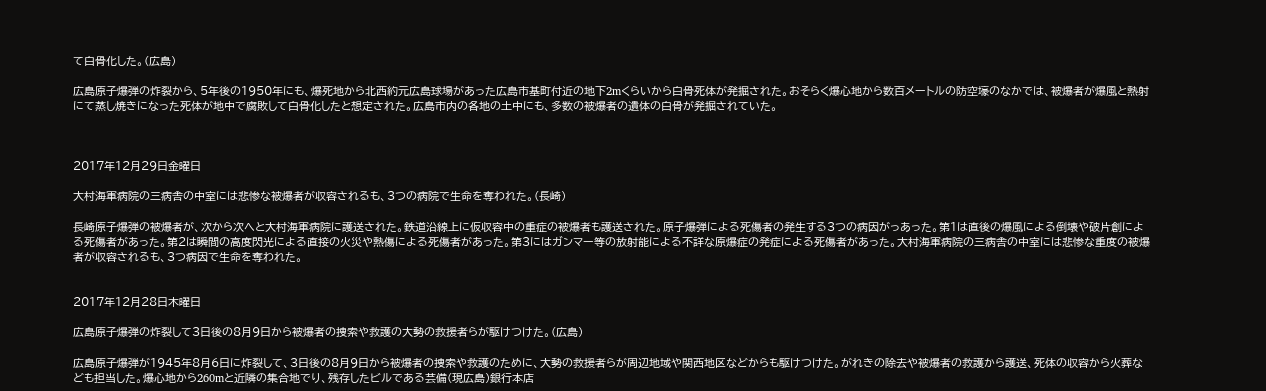て白骨化した。(広島)

広島原子爆弾の炸裂から、5年後の1950年にも、爆死地から北西約元広島球場があった広島市基町付近の地下2mくらいから白骨死体が発掘された。おそらく爆心地から数百メートルの防空壕のなかでは、被爆者が爆風と熱射にて蒸し焼きになった死体が地中で腐敗して白骨化したと想定された。広島市内の各地の土中にも、多数の被爆者の遺体の白骨が発掘されていた。



2017年12月29日金曜日

大村海軍病院の三病舎の中室には悲惨な被爆者が収容されるも、3つの病院で生命を奪われた。(長崎)

長崎原子爆弾の被爆者が、次から次へと大村海軍病院に護送された。鉄道沿線上に仮収容中の重症の被爆者も護送された。原子爆弾による死傷者の発生する3つの病因がっあった。第1は直後の爆風による倒壊や破片創による死傷者があった。第2は瞬間の高度閃光による直接の火災や熱傷による死傷者があった。第3にはガンマー等の放射能による不詳な原爆症の発症による死傷者があった。大村海軍病院の三病舎の中室には悲惨な重度の被爆者が収容されるも、3つ病因で生命を奪われた。


2017年12月28日木曜日

広島原子爆弾の炸裂して3日後の8月9日から被爆者の捜索や救護の大勢の救援者らが駆けつけた。(広島)

広島原子爆弾が1945年8月6日に炸裂して、3日後の8月9日から被爆者の捜索や救護のために、大勢の救援者らが周辺地域や関西地区などからも駆けつけた。がれきの除去や被爆者の救護から護送、死体の収容から火葬なども担当した。爆心地から260mと近隣の集合地でり、残存したビルである芸備(現広島)銀行本店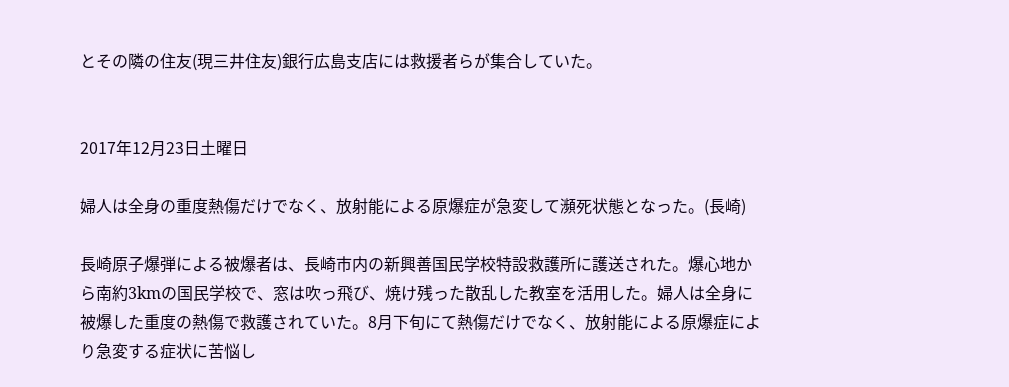とその隣の住友(現三井住友)銀行広島支店には救援者らが集合していた。


2017年12月23日土曜日

婦人は全身の重度熱傷だけでなく、放射能による原爆症が急変して瀕死状態となった。(長崎)

長崎原子爆弾による被爆者は、長崎市内の新興善国民学校特設救護所に護送された。爆心地から南約3kmの国民学校で、窓は吹っ飛び、焼け残った散乱した教室を活用した。婦人は全身に被爆した重度の熱傷で救護されていた。8月下旬にて熱傷だけでなく、放射能による原爆症により急変する症状に苦悩し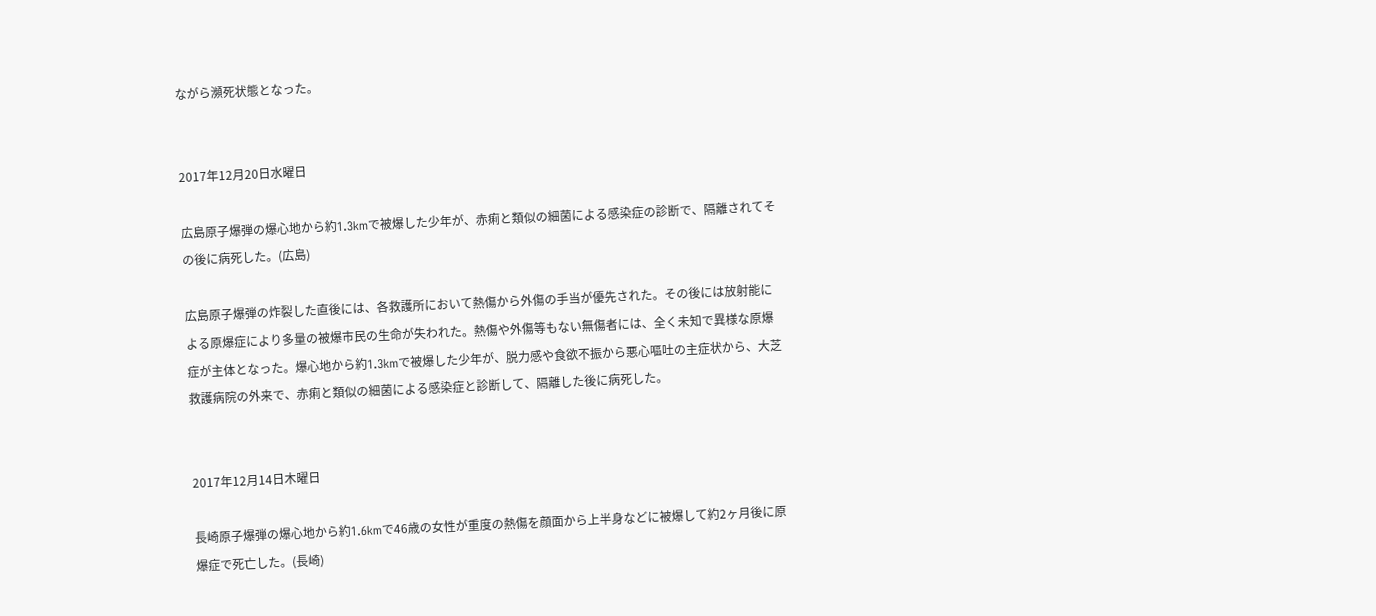ながら瀕死状態となった。


2017年12月20日水曜日

広島原子爆弾の爆心地から約1.3kmで被爆した少年が、赤痢と類似の細菌による感染症の診断で、隔離されてその後に病死した。(広島)

広島原子爆弾の炸裂した直後には、各救護所において熱傷から外傷の手当が優先された。その後には放射能による原爆症により多量の被爆市民の生命が失われた。熱傷や外傷等もない無傷者には、全く未知で異様な原爆症が主体となった。爆心地から約1.3kmで被爆した少年が、脱力感や食欲不振から悪心嘔吐の主症状から、大芝救護病院の外来で、赤痢と類似の細菌による感染症と診断して、隔離した後に病死した。


2017年12月14日木曜日

長崎原子爆弾の爆心地から約1.6kmで46歳の女性が重度の熱傷を顔面から上半身などに被爆して約2ヶ月後に原爆症で死亡した。(長崎)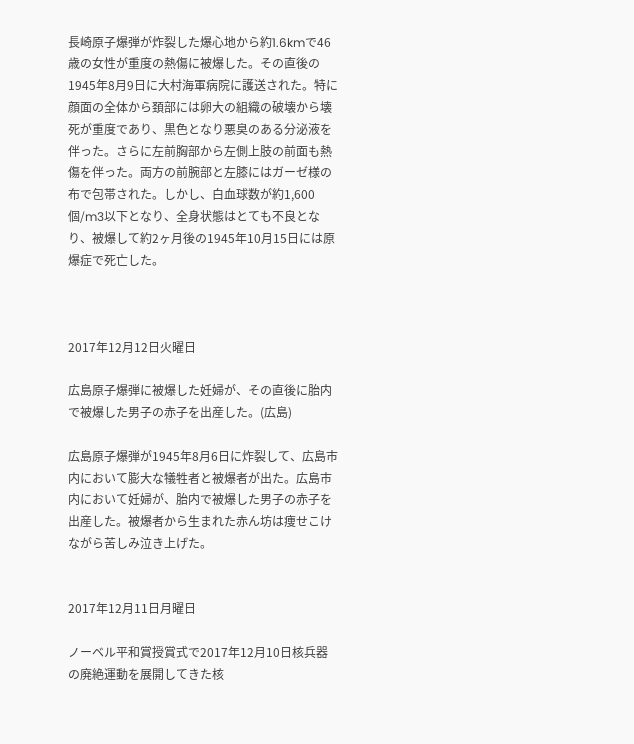長崎原子爆弾が炸裂した爆心地から約1.6kmで46歳の女性が重度の熱傷に被爆した。その直後の1945年8月9日に大村海軍病院に護送された。特に顔面の全体から頚部には卵大の組織の破壊から壊死が重度であり、黒色となり悪臭のある分泌液を伴った。さらに左前胸部から左側上肢の前面も熱傷を伴った。両方の前腕部と左膝にはガーゼ様の布で包帯された。しかし、白血球数が約1,600個/m3以下となり、全身状態はとても不良となり、被爆して約2ヶ月後の1945年10月15日には原爆症で死亡した。



2017年12月12日火曜日

広島原子爆弾に被爆した妊婦が、その直後に胎内で被爆した男子の赤子を出産した。(広島)

広島原子爆弾が1945年8月6日に炸裂して、広島市内において膨大な犠牲者と被爆者が出た。広島市内において妊婦が、胎内で被爆した男子の赤子を出産した。被爆者から生まれた赤ん坊は痩せこけながら苦しみ泣き上げた。


2017年12月11日月曜日

ノーベル平和賞授賞式で2017年12月10日核兵器の廃絶運動を展開してきた核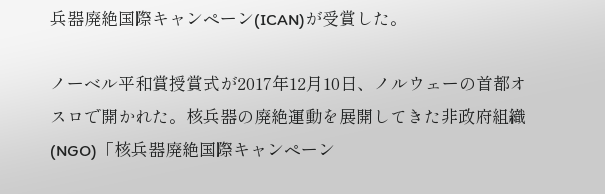兵器廃絶国際キャンペーン(ICAN)が受賞した。

ノーベル平和賞授賞式が2017年12月10日、ノルウェーの首都オスロで開かれた。核兵器の廃絶運動を展開してきた非政府組織(NGO)「核兵器廃絶国際キャンペーン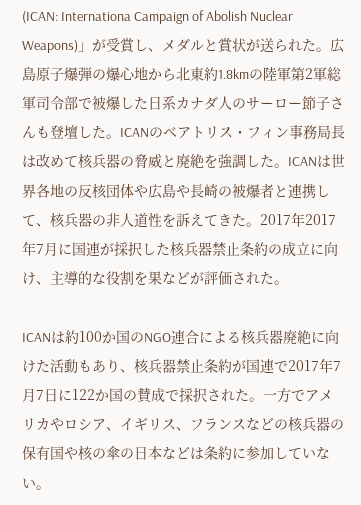(ICAN: Internationa Campaign of Abolish Nuclear Weapons)」が受賞し、メダルと賞状が送られた。広島原子爆弾の爆心地から北東約1.8kmの陸軍第2軍総軍司令部で被爆した日系カナダ人のサーロー節子さんも登壇した。ICANのベアトリス・フィン事務局長は改めて核兵器の脅威と廃絶を強調した。ICANは世界各地の反核団体や広島や長崎の被爆者と連携して、核兵器の非人道性を訴えてきた。2017年2017年7月に国連が採択した核兵器禁止条約の成立に向け、主導的な役割を果などが評価された。

ICANは約100か国のNGO連合による核兵器廃絶に向けた活動もあり、核兵器禁止条約が国連で2017年7月7日に122か国の賛成で採択された。一方でアメリカやロシア、イギリス、フランスなどの核兵器の保有国や核の傘の日本などは条約に参加していない。